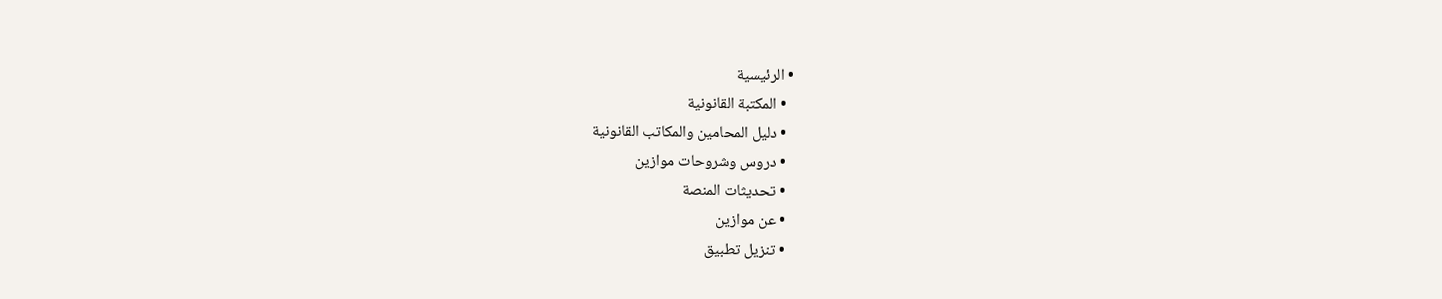• الرئيسية
  • المكتبة القانونية
  • دليل المحامين والمكاتب القانونية
  • دروس وشروحات موازين
  • تحديثات المنصة
  • عن موازين
  • تنزيل تطبيق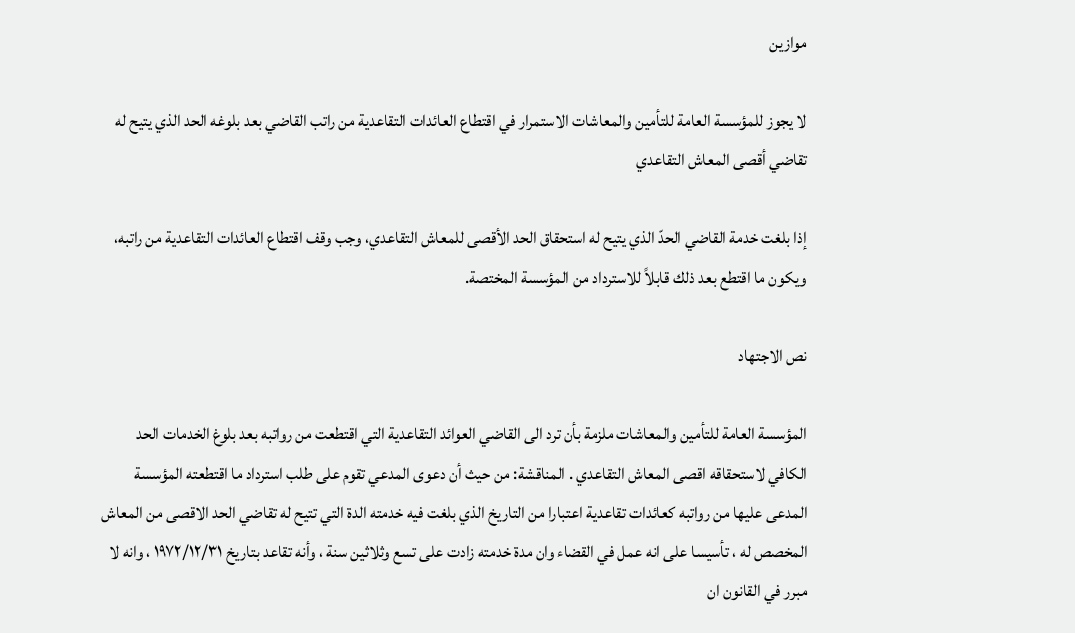موازين

لا يجوز للمؤسسة العامة للتأمين والمعاشات الاستمرار في اقتطاع العائدات التقاعدية من راتب القاضي بعد بلوغه الحد الذي يتيح له تقاضي أقصى المعاش التقاعدي

إذا بلغت خدمة القاضي الحدّ الذي يتيح له استحقاق الحد الأقصى للمعاش التقاعدي، وجب وقف اقتطاع العائدات التقاعدية من راتبه، ويكون ما اقتطع بعد ذلك قابلاً للاسترداد من المؤسسة المختصة.

نص الاجتهاد

المؤسسة العامة للتأمين والمعاشات ملزمة بأن ترد الى القاضي العوائد التقاعدية التي اقتطعت من رواتبه بعد بلوغ الخدمات الحد الكافي لاستحقاقه اقصى المعاش التقاعدي . المناقشة: من حيث أن دعوى المدعي تقوم على طلب استرداد ما اقتطعته المؤسسة المدعى عليها من رواتبه كعائدات تقاعدية اعتبارا من التاريخ الذي بلغت فيه خدمته الدة التي تتيح له تقاضي الحد الاقصى من المعاش المخصص له ، تأسيسا على انه عمل في القضاء وان مدة خدمته زادت على تسع وثلاثين سنة ، وأنه تقاعد بتاريخ ۱۹۷۲/١٢/٣١ ، وانه لا مبرر في القانون ان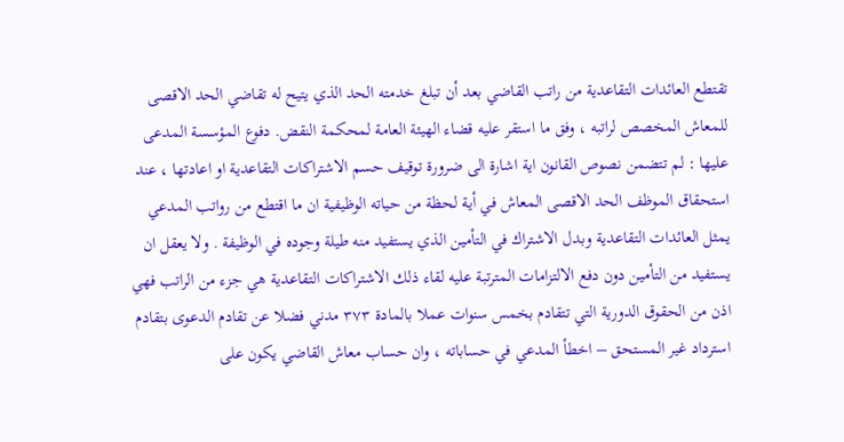تقتطع العائدات التقاعدية من راتب القاضي بعد أن تبلغ خدمته الحد الذي يتيح له تقاضي الحد الاقصى للمعاش المخصص لراتبه ، وفق ما استقر عليه قضاء الهيئة العامة لمحكمة النقض. دفوع المؤسسة المدعى عليها : لم تتضمن نصوص القانون اية اشارة الى ضرورة توقيف حسم الاشتراكات التقاعدية او اعادتها ، عند استحقاق الموظف الحد الاقصى المعاش في أية لحظة من حياته الوظيفية ان ما اقتطع من رواتب المدعي يمثل العائدات التقاعدية وبدل الاشتراك في التأمين الذي يستفيد منه طيلة وجوده في الوظيفة . ولا يعقل ان يستفيد من التأمين دون دفع الالتزامات المترتبة عليه لقاء ذلك الاشتراكات التقاعدية هي جزء من الراتب فهي اذن من الحقوق الدورية التي تتقادم بخمس سنوات عملا بالمادة ۳۷۳ مدني فضلا عن تقادم الدعوى بتقادم استرداد غير المستحق – اخطأ المدعي في حساباته ، وان حساب معاش القاضي يكون على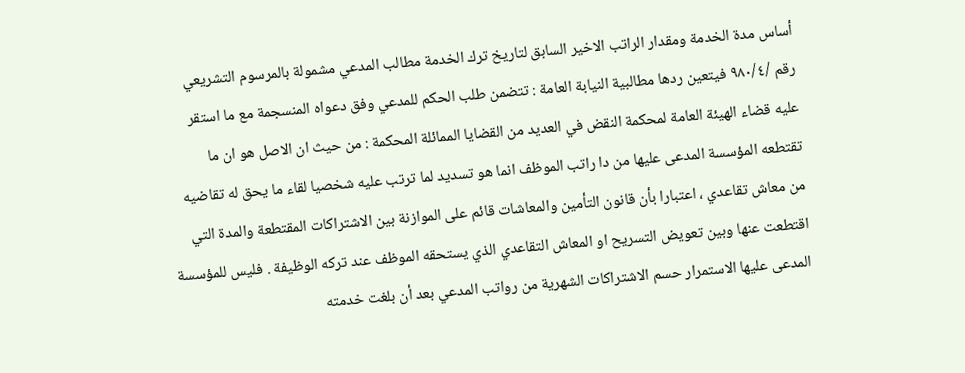أساس مدة الخدمة ومقدار الراتب الاخير السابق لتاريخ ترك الخدمة مطالب المدعي مشمولة بالمرسوم التشريعي رقم /٩٨٠/٤ فيتعين ردها مطالبية النيابة العامة : تتضمن طلب الحكم للمدعي وفق دعواه المنسجمة مع ما استقر عليه قضاء الهيئة العامة لمحكمة النقض في العديد من القضايا الممائلة المحكمة : من حيث ان الاصل هو ان ما تقتطعه المؤسسة المدعى عليها من دا راتب الموظف انما هو تسديد لما ترتب عليه شخصيا لقاء ما يحق له تقاضيه من معاش تقاعدي ، اعتبارا بأن قانون التأمين والمعاشات قائم على الموازنة بين الاشتراكات المقتطعة والمدة التي اقتطعت عنها وبين تعويض التسريح او المعاش التقاعدي الذي يستحقه الموظف عند تركه الوظيفة . فليس للمؤسسة المدعى عليها الاستمرار حسم الاشتراكات الشهرية من رواتب المدعي بعد أن بلغت خدمته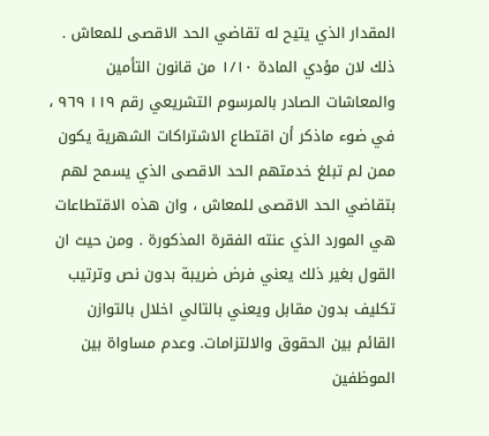المقدار الذي يتيح له تقاضي الحد الاقصى للمعاش . ذلك لان مؤدي المادة ۱/۱۰ من قانون التأمين والمعاشات الصادر بالمرسوم التشريعي رقم ١١٩ ٩٦٩ ، في ضوء ماذكر أن اقتطاع الاشتراكات الشهرية يكون ممن لم تبلغ خدمتهم الحد الاقصى الذي يسمح لهم بتقاضي الحد الاقصى للمعاش ، وان هذه الاقتطاعات هي المورد الذي عنته الفقرة المذكورة . ومن حيث ان القول بغير ذلك يعني فرض ضريبة بدون نص وترتيب تکلیف بدون مقابل ويعني بالتالي اخلال بالتوازن القائم بين الحقوق والالتزامات. وعدم مساواة بين الموظفين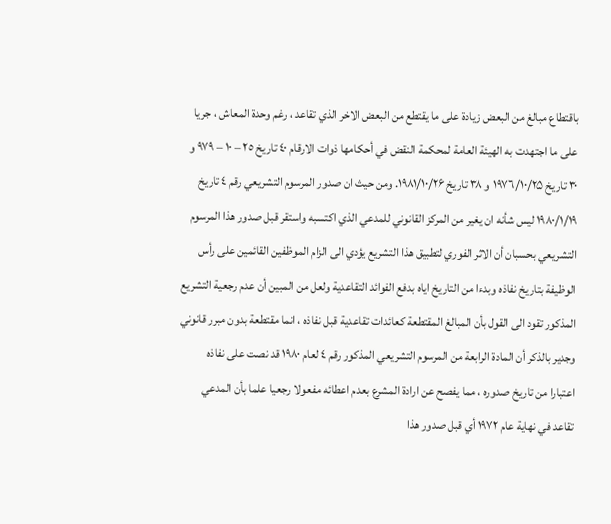باقتطاع مبالغ من البعض زيادة على ما يقتطع من البعض الاخر الذي تقاعد ، رغم وحدة المعاش ، جريا على ما اجتهدت به الهيئة العامة لمحكمة النقض في أحكامها ذوات الارقام ٤٠ تاريخ ۲٥ – ۱۰ – ۹۷۹ و ۳۰ تاریخ ۱۹۷٦/۱۰/۲۵ و ۳۸ تاریخ ۱۹۸۱/۱۰/۲۶. ومن حيث ان صدور المرسوم التشريعي رقم ٤ تاريخ ۱۹۸۰/۱/۱۹ ليس شأنه ان يغير من المركز القانوني للمدعي الذي اكتسبه واستقر قبل صدور هذا المرسوم التشريعي بحسبان أن الاثر الفوري لتطبيق هذا التشريع يؤدي الى الزام الموظفين القائمين على رأس الوظيفة بتاريخ نفاذه وبدءا من التاريخ اياه بدفع الفوائد التقاعدية ولعل من المبين أن عدم رجعية التشريع المذكور تقود الى القول بأن المبالغ المقتطعة كعائدات تقاعدية قبل نفاذه ، انما مقتطعة بدون مبرر قانوني وجدير بالذكر أن المادة الرابعة من المرسوم التشريعي المذكور رقم ٤ لعام ۱۹۸۰ قد نصت على نفاذه اعتبارا من تاريخ صدوره ، مما يفصح عن ارادة المشرع بعدم اعطائه مفعولا رجعيا علما بأن المدعي تقاعد في نهاية عام ١٩٧٢ أي قبل صدور هذا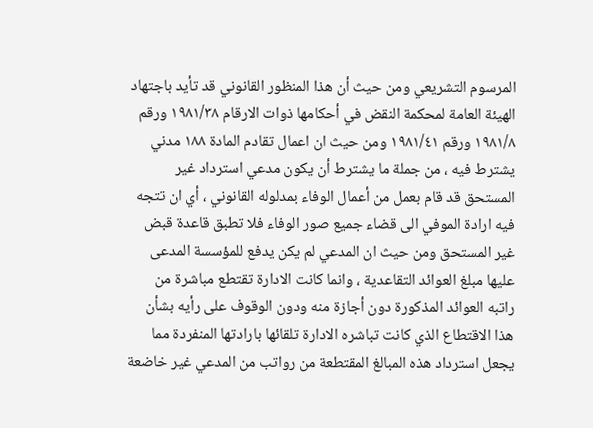المرسوم التشريعي ومن حيث أن هذا المنظور القانوني قد تأيد باجتهاد الهيئة العامة لمحكمة النقض في أحكامها ذوات الارقام ۱۹۸۱/۳۸ ورقم ۱۹۸۱/۸ ورقم ١٩٨١/٤١ ومن حيث ان اعمال تقادم المادة ۱۸۸ مدني يشترط فيه ، من جملة ما يشترط أن يكون مدعي استرداد غير المستحق قد قام بعمل من أعمال الوفاء بمدلوله القانوني ، أي ان تتجه فيه ارادة الموفي الى قضاء جميع صور الوفاء فلا تطبق قاعدة قبض غير المستحق ومن حيث ان المدعي لم يكن يدفع للمؤسسة المدعى عليها مبلغ العوائد التقاعدية ، وانما كانت الادارة تقتطع مباشرة من راتبه العوائد المذكورة دون أجازة منه ودون الوقوف على رأيه بشأن هذا الاقتطاع الذي كانت تباشره الادارة تلقائها بارادتها المنفردة مما يجعل استرداد هذه المبالغ المقتطعة من رواتب من المدعي غير خاضعة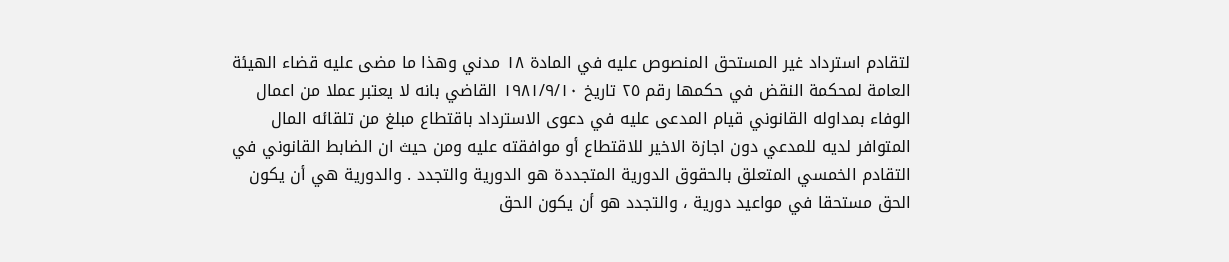لتقادم استرداد غير المستحق المنصوص عليه في المادة ۱۸ مدني وهذا ما مضى عليه قضاء الهيئة العامة لمحكمة النقض في حكمها رقم ٢٥ تاريخ ۱۹۸۱/۹/۱۰ القاضي بانه لا يعتبر عملا من اعمال الوفاء بمداوله القانوني قيام المدعى عليه في دعوى الاسترداد باقتطاع مبلغ من تلقائه المال المتوافر لديه للمدعي دون اجازة الاخير للاقتطاع أو موافقته عليه ومن حيث ان الضابط القانوني في التقادم الخمسي المتعلق بالحقوق الدورية المتجددة هو الدورية والتجدد . والدورية هي أن يكون الحق مستحقا في مواعيد دورية ، والتجدد هو أن يكون الحق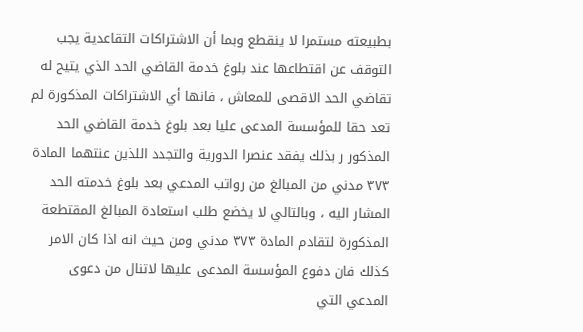بطبيعته مستمرا لا ينقطع وبما أن الاشتراكات التقاعدية يجب التوقف عن اقتطاعها عند بلوغ خدمة القاضي الحد الذي يتيح له تقاضي الحد الاقصى للمعاش ، فانها أي الاشتراكات المذكورة لم تعد حقا للمؤسسة المدعى عليا بعد بلوغ خدمة القاضي الحد المذكور ر بذلك يفقد عنصرا الدورية والتجدد اللذين عنتهما المادة ۳۷۳ مدني من المبالغ من رواتب المدعي بعد بلوغ خدمته الحد المشار اليه ، وبالتالي لا يخضع طلب استعادة المبالغ المقتطعة المذكورة لتقادم المادة ۳۷۳ مدني ومن حيث انه اذا كان الامر كذلك فان دفوع المؤسسة المدعى عليها لاتنال من دعوى المدعي التي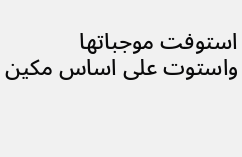استوفت موجباتها واستوت على اساس مكين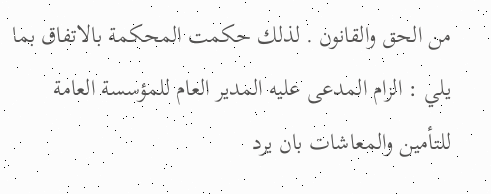من الحق والقانون . لذلك حكمت المحكمة بالاتفاق بما يلي : الزام المدعى عليه المدير العام للمؤسسة العامة للتأمين والمعاشات بان يرد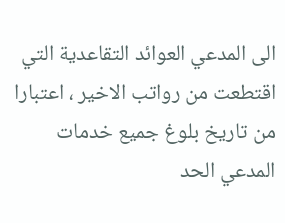الى المدعي العوائد التقاعدية التي اقتطعت من رواتب الاخير ، اعتبارا من تاریخ بلوغ جميع خدمات المدعي الحد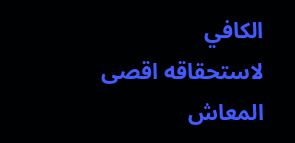الكافي لاستحقاقه اقصى المعاش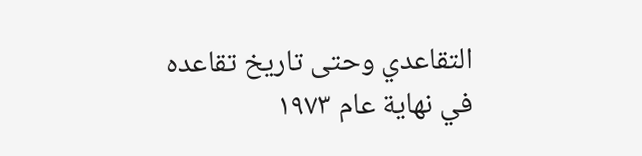التقاعدي وحتى تاريخ تقاعده في نهاية عام ١٩٧٣